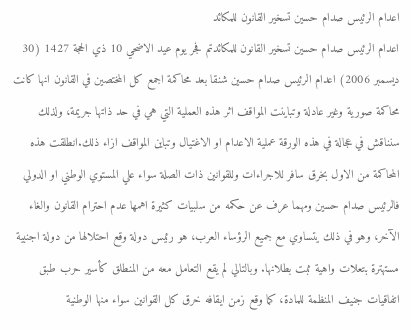اعدام الرئيس صدام حسين تسخير القانون للمكائد
اعدام الرئيس صدام حسين تسخير القانون للمكائدتم فجر يوم عيد الاضحي 10 ذي الحجة 1427 (30 ديسمبر 2006) اعدام الرئيس صدام حسين شنقا بعد محاكمة اجمع كل المختصين في القانون انها كانت محاكمة صورية وغير عادلة وتباينت المواقف اثر هذه العملية التي هي في حد ذاتها جريمة، ولذلك سنناقش في عجالة في هذه الورقة عملية الاعدام او الاغتيال وتباين المواقف ازاء ذلك.انطلقت هذه المحاكمة من الاول بخرق سافر للاجراءات وللقوانين ذات الصلة سواء علي المستوي الوطني او الدولي فالرئيس صدام حسين ومهما عرف عن حكمه من سلبيات كثيرة اهمها عدم احترام القانون والغاء الآخر، وهو في ذلك يتساوي مع جميع الرؤساء العرب، هو رئيس دولة وقع احتلالها من دولة اجنبية مستهترة بتعلات واهية ثبت بطلانها. وبالتالي لم يقع التعامل معه من المنطلق كأسير حرب طبق اتفاقيات جنيف المنظمة للمادة، كما وقع زمن ايقافه خرق كل القوانين سواء منها الوطنية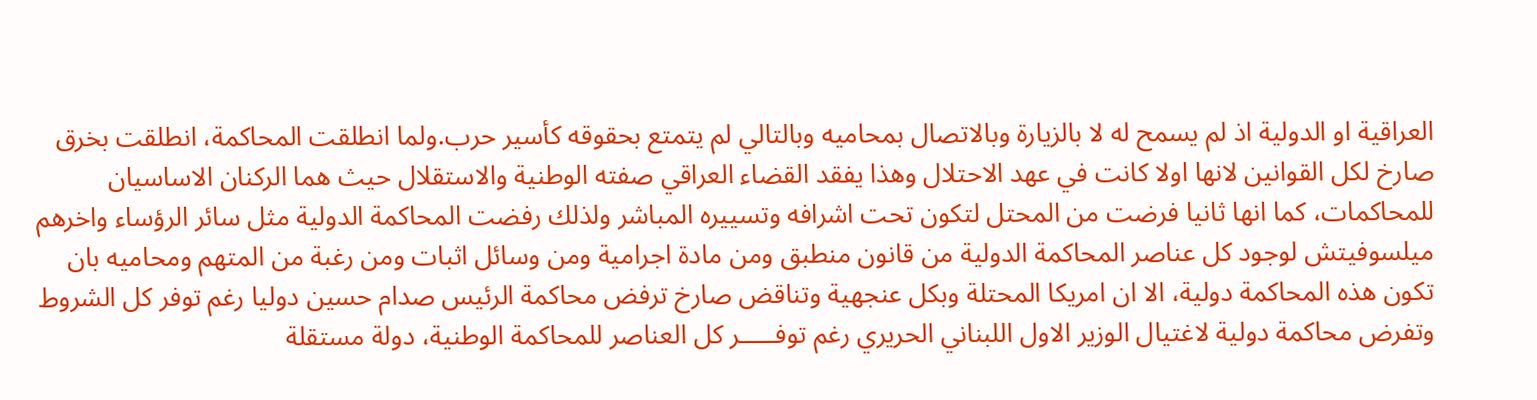العراقية او الدولية اذ لم يسمح له لا بالزيارة وبالاتصال بمحاميه وبالتالي لم يتمتع بحقوقه كأسير حرب.ولما انطلقت المحاكمة، انطلقت بخرق صارخ لكل القوانين لانها اولا كانت في عهد الاحتلال وهذا يفقد القضاء العراقي صفته الوطنية والاستقلال حيث هما الركنان الاساسيان للمحاكمات، كما انها ثانيا فرضت من المحتل لتكون تحت اشرافه وتسييره المباشر ولذلك رفضت المحاكمة الدولية مثل سائر الرؤساء واخرهم ميلسوفيتش لوجود كل عناصر المحاكمة الدولية من قانون منطبق ومن مادة اجرامية ومن وسائل اثبات ومن رغبة من المتهم ومحاميه بان تكون هذه المحاكمة دولية، الا ان امريكا المحتلة وبكل عنجهية وتناقض صارخ ترفض محاكمة الرئيس صدام حسين دوليا رغم توفر كل الشروط وتفرض محاكمة دولية لاغتيال الوزير الاول اللبناني الحريري رغم توفـــــر كل العناصر للمحاكمة الوطنية، دولة مستقلة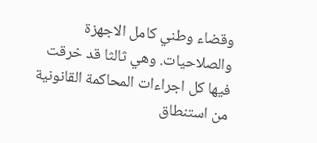وقضاء وطني كامل الاجهزة والصلاحيات. وهي ثالثا قد خرقت فيها كل اجراءات المحاكمة القانونية من استنطاق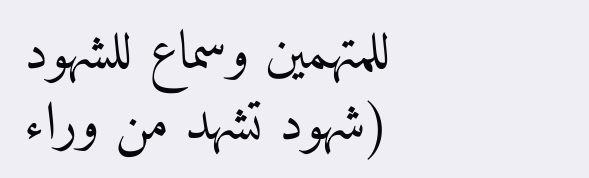للمتهمين وسماع للشهود (شهود تشهد من وراء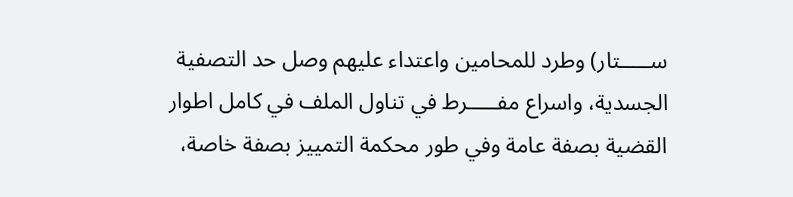ســـــتار) وطرد للمحامين واعتداء عليهم وصل حد التصفية الجسدية، واسراع مفـــــرط في تناول الملف في كامل اطوار القضية بصفة عامة وفي طور محكمة التمييز بصفة خاصة،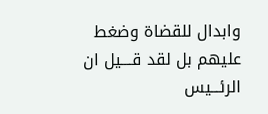وابدال للقضاة وضغط عليهم بل لقد قــــيل ان الرئـــيس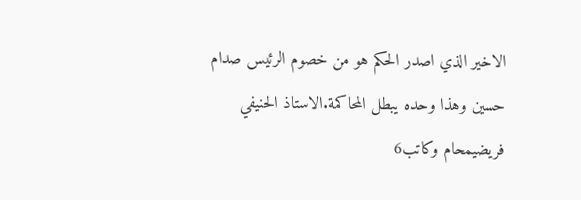الاخير الذي اصدر الحكم هو من خصوم الرئيس صدام حسين وهذا وحده يبطل المحاكمة.الاستاذ الحنيفي فريضيمحام وكاتب6